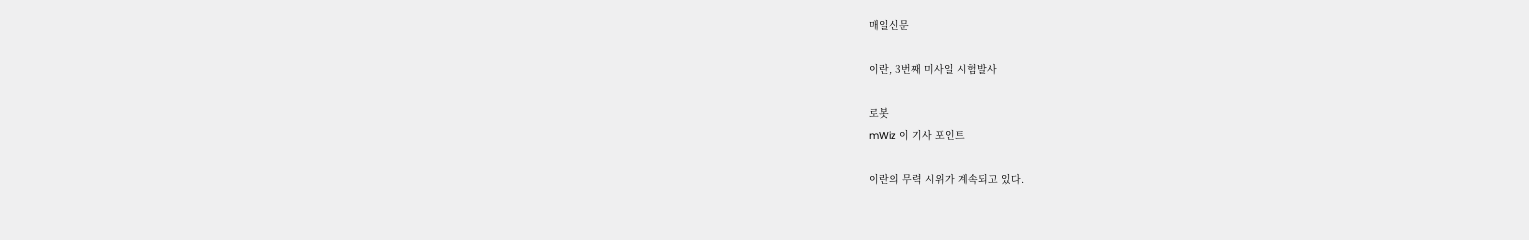매일신문

이란, 3번째 미사일 시험발사

로봇
mWiz 이 기사 포인트

이란의 무력 시위가 계속되고 있다.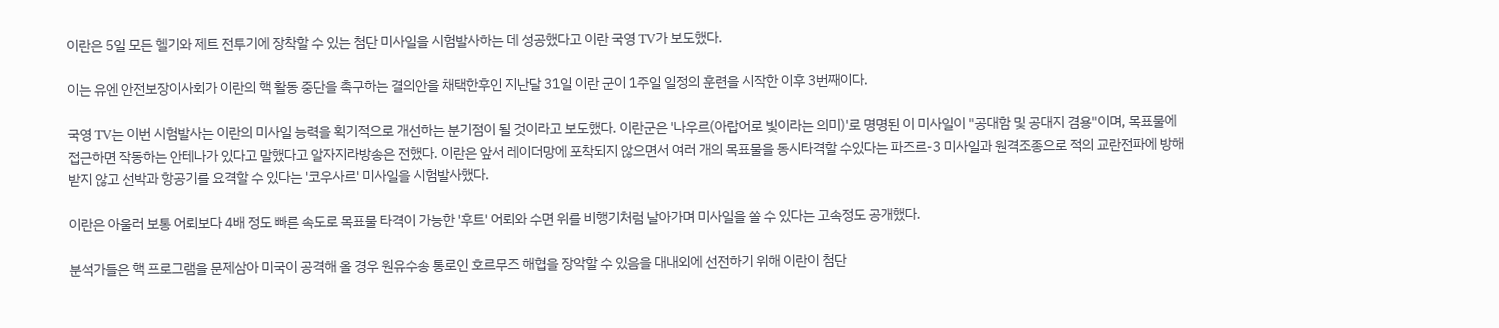이란은 5일 모든 헬기와 제트 전투기에 장착할 수 있는 첨단 미사일을 시험발사하는 데 성공했다고 이란 국영 TV가 보도했다.

이는 유엔 안전보장이사회가 이란의 핵 활동 중단을 촉구하는 결의안을 채택한후인 지난달 31일 이란 군이 1주일 일정의 훈련을 시작한 이후 3번째이다.

국영 TV는 이번 시험발사는 이란의 미사일 능력을 획기적으로 개선하는 분기점이 될 것이라고 보도했다. 이란군은 '나우르(아랍어로 빛이라는 의미)'로 명명된 이 미사일이 "공대함 및 공대지 겸용"이며, 목표물에 접근하면 작동하는 안테나가 있다고 말했다고 알자지라방송은 전했다. 이란은 앞서 레이더망에 포착되지 않으면서 여러 개의 목표물을 동시타격할 수있다는 파즈르-3 미사일과 원격조종으로 적의 교란전파에 방해받지 않고 선박과 항공기를 요격할 수 있다는 '코우사르' 미사일을 시험발사했다.

이란은 아울러 보통 어뢰보다 4배 정도 빠른 속도로 목표물 타격이 가능한 '후트' 어뢰와 수면 위를 비행기처럼 날아가며 미사일을 쏠 수 있다는 고속정도 공개했다.

분석가들은 핵 프로그램을 문제삼아 미국이 공격해 올 경우 원유수송 통로인 호르무즈 해협을 장악할 수 있음을 대내외에 선전하기 위해 이란이 첨단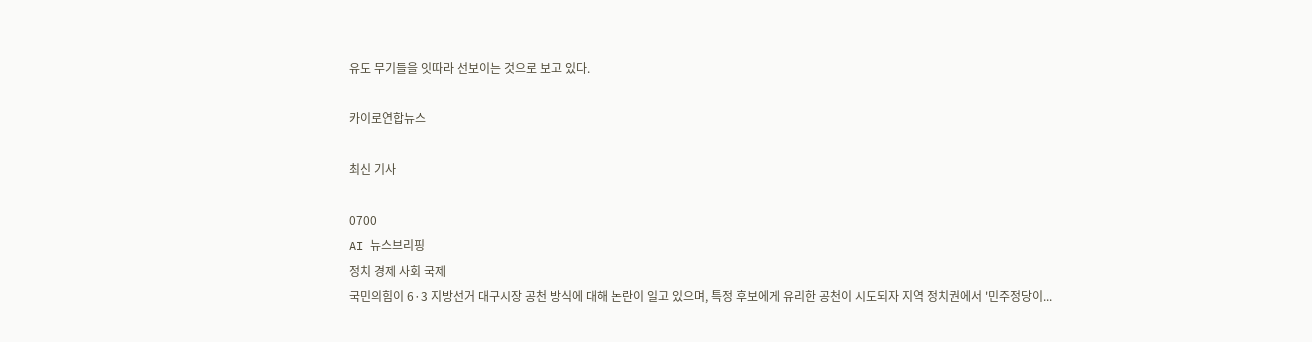유도 무기들을 잇따라 선보이는 것으로 보고 있다.

카이로연합뉴스

최신 기사

0700
AI 뉴스브리핑
정치 경제 사회 국제
국민의힘이 6·3 지방선거 대구시장 공천 방식에 대해 논란이 일고 있으며, 특정 후보에게 유리한 공천이 시도되자 지역 정치권에서 '민주정당이...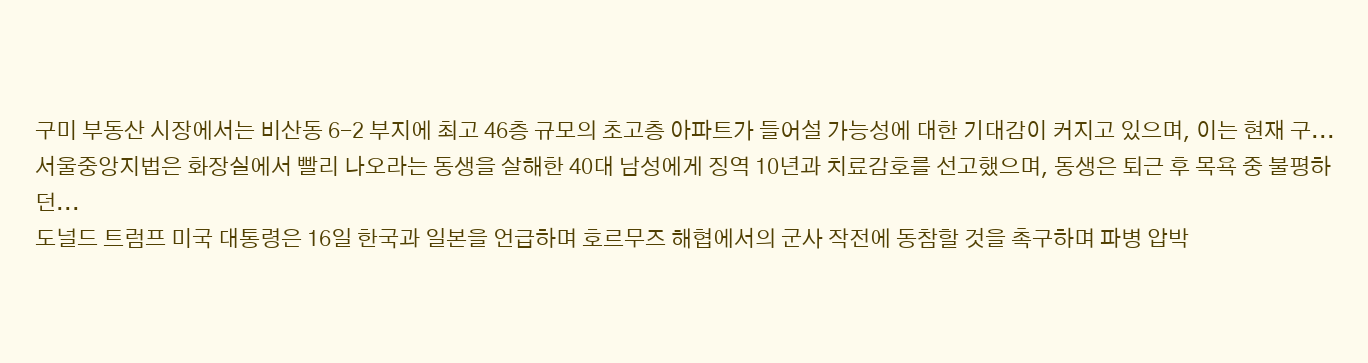구미 부동산 시장에서는 비산동 6-2 부지에 최고 46층 규모의 초고층 아파트가 들어설 가능성에 대한 기대감이 커지고 있으며, 이는 현재 구...
서울중앙지법은 화장실에서 빨리 나오라는 동생을 살해한 40대 남성에게 징역 10년과 치료감호를 선고했으며, 동생은 퇴근 후 목욕 중 불평하던...
도널드 트럼프 미국 대통령은 16일 한국과 일본을 언급하며 호르무즈 해협에서의 군사 작전에 동참할 것을 촉구하며 파병 압박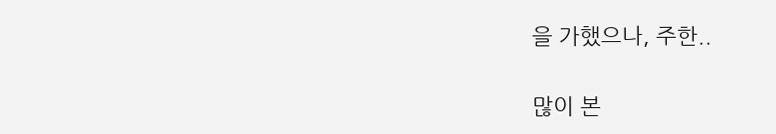을 가했으나, 주한..

많이 본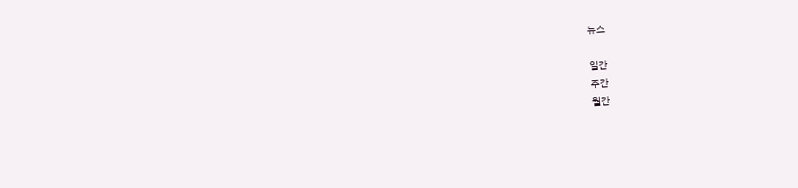뉴스

일간
주간
월간